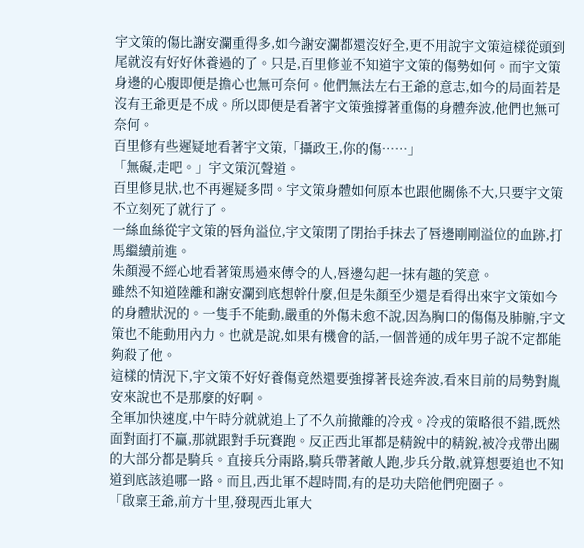宇文策的傷比謝安瀾重得多,如今謝安瀾都還沒好全,更不用說宇文策這樣從頭到尾就沒有好好休養過的了。只是,百里修並不知道宇文策的傷勢如何。而宇文策身邊的心腹即便是擔心也無可奈何。他們無法左右王爺的意志,如今的局面若是沒有王爺更是不成。所以即便是看著宇文策強撐著重傷的身體奔波,他們也無可奈何。
百里修有些遲疑地看著宇文策,「攝政王,你的傷……」
「無礙,走吧。」宇文策沉聲道。
百里修見狀,也不再遲疑多問。宇文策身體如何原本也跟他關係不大,只要宇文策不立刻死了就行了。
一絲血絲從宇文策的唇角溢位,宇文策閉了閉抬手抹去了唇邊剛剛溢位的血跡,打馬繼續前進。
朱顏漫不經心地看著策馬過來傳令的人,唇邊勾起一抹有趣的笑意。
雖然不知道陸離和謝安瀾到底想幹什麼,但是朱顏至少還是看得出來宇文策如今的身體狀況的。一隻手不能動,嚴重的外傷未愈不說,因為胸口的傷傷及肺腑,宇文策也不能動用內力。也就是說,如果有機會的話,一個普通的成年男子說不定都能夠殺了他。
這樣的情況下,宇文策不好好養傷竟然還要強撐著長途奔波,看來目前的局勢對胤安來說也不是那麼的好啊。
全軍加快速度,中午時分就就追上了不久前撤離的冷戎。冷戎的策略很不錯,既然面對面打不贏,那就跟對手玩賽跑。反正西北軍都是精銳中的精銳,被冷戎帶出關的大部分都是騎兵。直接兵分兩路,騎兵帶著敵人跑,步兵分散,就算想要追也不知道到底該追哪一路。而且,西北軍不趕時間,有的是功夫陪他們兜圈子。
「啟稟王爺,前方十里,發現西北軍大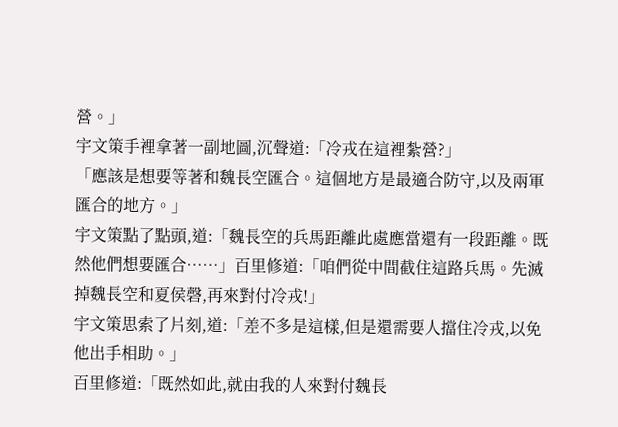營。」
宇文策手裡拿著一副地圖,沉聲道:「冷戎在這裡紮營?」
「應該是想要等著和魏長空匯合。這個地方是最適合防守,以及兩軍匯合的地方。」
宇文策點了點頭,道:「魏長空的兵馬距離此處應當還有一段距離。既然他們想要匯合……」百里修道:「咱們從中間截住這路兵馬。先滅掉魏長空和夏侯磬,再來對付冷戎!」
宇文策思索了片刻,道:「差不多是這樣,但是還需要人擋住冷戎,以免他出手相助。」
百里修道:「既然如此,就由我的人來對付魏長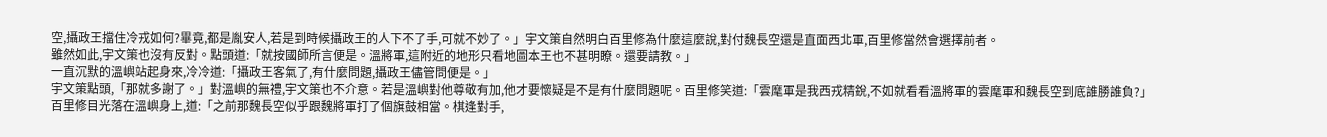空,攝政王擋住冷戎如何?畢竟,都是胤安人,若是到時候攝政王的人下不了手,可就不妙了。」宇文策自然明白百里修為什麼這麼說,對付魏長空還是直面西北軍,百里修當然會選擇前者。
雖然如此,宇文策也沒有反對。點頭道:「就按國師所言便是。溫將軍,這附近的地形只看地圖本王也不甚明瞭。還要請教。」
一直沉默的溫嶼站起身來,冷冷道:「攝政王客氣了,有什麼問題,攝政王儘管問便是。」
宇文策點頭,「那就多謝了。」對溫嶼的無禮,宇文策也不介意。若是溫嶼對他尊敬有加,他才要懷疑是不是有什麼問題呢。百里修笑道:「雲麾軍是我西戎精銳,不如就看看溫將軍的雲麾軍和魏長空到底誰勝誰負?」
百里修目光落在溫嶼身上,道:「之前那魏長空似乎跟魏將軍打了個旗鼓相當。棋逢對手,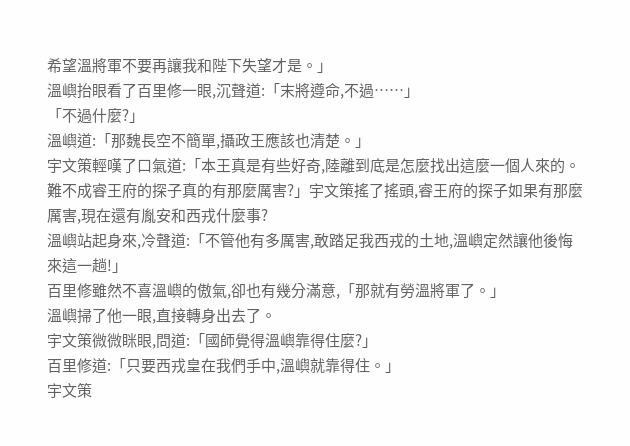希望溫將軍不要再讓我和陛下失望才是。」
溫嶼抬眼看了百里修一眼,沉聲道:「末將遵命,不過……」
「不過什麼?」
溫嶼道:「那魏長空不簡單,攝政王應該也清楚。」
宇文策輕嘆了口氣道:「本王真是有些好奇,陸離到底是怎麼找出這麼一個人來的。難不成睿王府的探子真的有那麼厲害?」宇文策搖了搖頭,睿王府的探子如果有那麼厲害,現在還有胤安和西戎什麼事?
溫嶼站起身來,冷聲道:「不管他有多厲害,敢踏足我西戎的土地,溫嶼定然讓他後悔來這一趟!」
百里修雖然不喜溫嶼的傲氣,卻也有幾分滿意,「那就有勞溫將軍了。」
溫嶼掃了他一眼,直接轉身出去了。
宇文策微微眯眼,問道:「國師覺得溫嶼靠得住麼?」
百里修道:「只要西戎皇在我們手中,溫嶼就靠得住。」
宇文策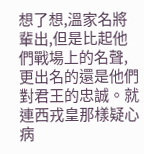想了想,溫家名將輩出,但是比起他們戰場上的名聲,更出名的還是他們對君王的忠誠。就連西戎皇那樣疑心病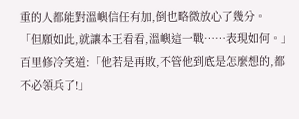重的人都能對溫嶼信任有加,倒也略微放心了幾分。
「但願如此,就讓本王看看,溫嶼這一戰……表現如何。」
百里修冷笑道:「他若是再敗,不管他到底是怎麼想的,都不必領兵了!」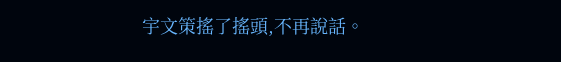宇文策搖了搖頭,不再說話。